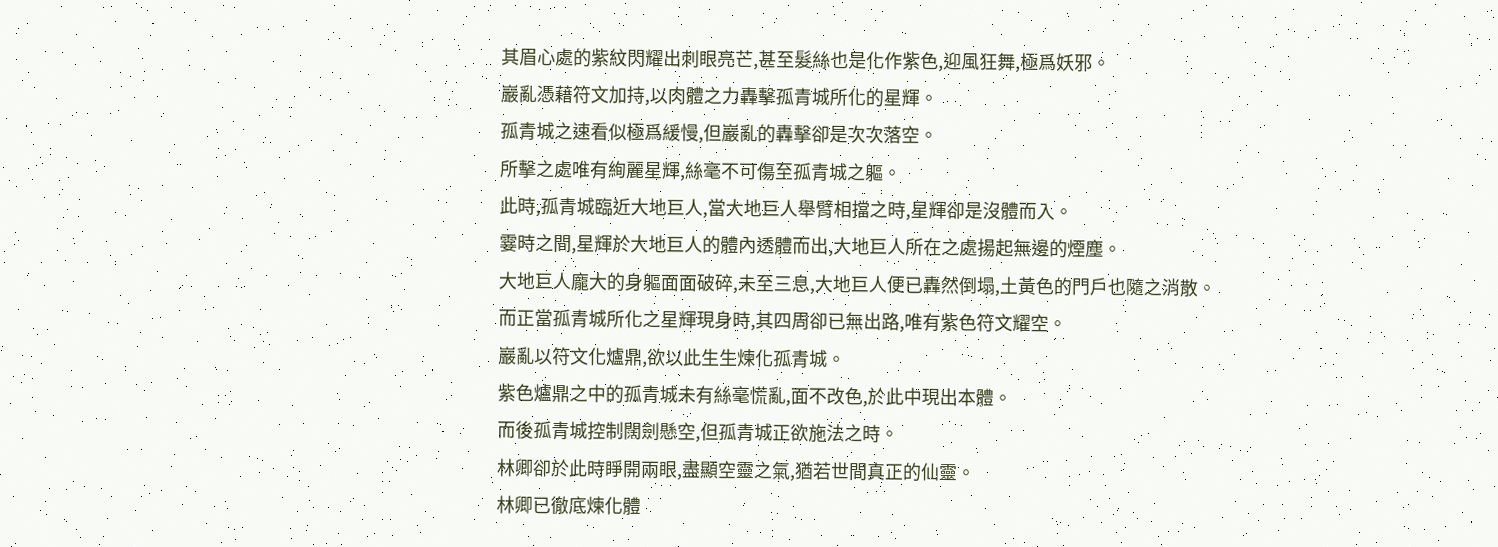其眉心處的紫紋閃耀出刺眼亮芒,甚至髮絲也是化作紫色,迎風狂舞,極爲妖邪。
巖亂憑藉符文加持,以肉體之力轟擊孤青城所化的星輝。
孤青城之速看似極爲緩慢,但巖亂的轟擊卻是次次落空。
所擊之處唯有絢麗星輝,絲毫不可傷至孤青城之軀。
此時,孤青城臨近大地巨人,當大地巨人舉臂相擋之時,星輝卻是沒體而入。
霎時之間,星輝於大地巨人的體內透體而出,大地巨人所在之處揚起無邊的煙塵。
大地巨人龐大的身軀面面破碎,未至三息,大地巨人便已轟然倒塌,土黃色的門戶也隨之消散。
而正當孤青城所化之星輝現身時,其四周卻已無出路,唯有紫色符文耀空。
巖亂以符文化爐鼎,欲以此生生煉化孤青城。
紫色爐鼎之中的孤青城未有絲毫慌亂,面不改色,於此中現出本體。
而後孤青城控制闊劍懸空,但孤青城正欲施法之時。
林卿卻於此時睜開兩眼,盡顯空靈之氣,猶若世間真正的仙靈。
林卿已徹底煉化體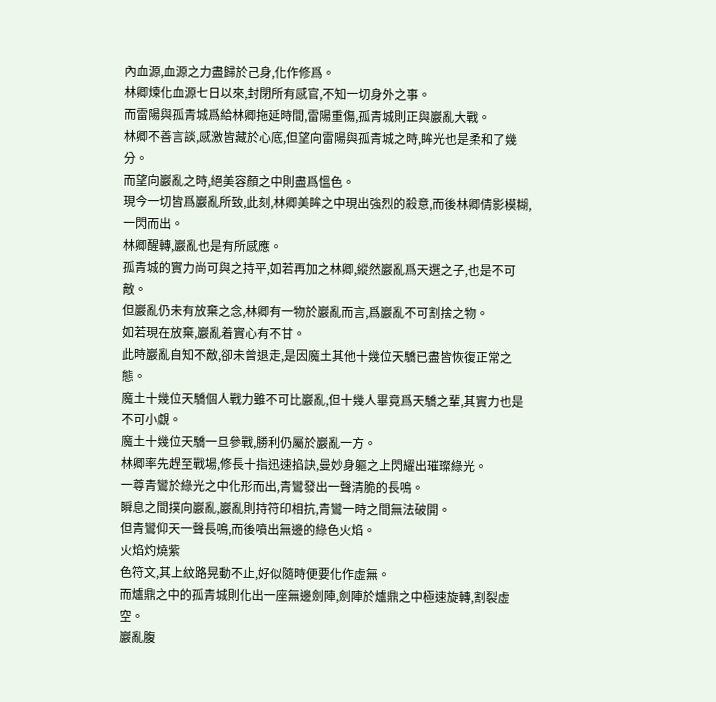內血源,血源之力盡歸於己身,化作修爲。
林卿煉化血源七日以來,封閉所有感官,不知一切身外之事。
而雷陽與孤青城爲給林卿拖延時間,雷陽重傷,孤青城則正與巖亂大戰。
林卿不善言談,感激皆藏於心底,但望向雷陽與孤青城之時,眸光也是柔和了幾分。
而望向巖亂之時,絕美容顏之中則盡爲慍色。
現今一切皆爲巖亂所致,此刻,林卿美眸之中現出強烈的殺意,而後林卿倩影模糊,一閃而出。
林卿醒轉,巖亂也是有所感應。
孤青城的實力尚可與之持平,如若再加之林卿,縱然巖亂爲天選之子,也是不可敵。
但巖亂仍未有放棄之念,林卿有一物於巖亂而言,爲巖亂不可割捨之物。
如若現在放棄,巖亂着實心有不甘。
此時巖亂自知不敵,卻未曾退走,是因魔土其他十幾位天驕已盡皆恢復正常之態。
魔土十幾位天驕個人戰力雖不可比巖亂,但十幾人畢竟爲天驕之輩,其實力也是不可小覷。
魔土十幾位天驕一旦參戰,勝利仍屬於巖亂一方。
林卿率先趕至戰場,修長十指迅速掐訣,曼妙身軀之上閃耀出璀璨綠光。
一尊青鸞於綠光之中化形而出,青鸞發出一聲清脆的長鳴。
瞬息之間撲向巖亂,巖亂則持符印相抗,青鸞一時之間無法破開。
但青鸞仰天一聲長鳴,而後噴出無邊的綠色火焰。
火焰灼燒紫
色符文,其上紋路晃動不止,好似隨時便要化作虛無。
而爐鼎之中的孤青城則化出一座無邊劍陣,劍陣於爐鼎之中極速旋轉,割裂虛空。
巖亂腹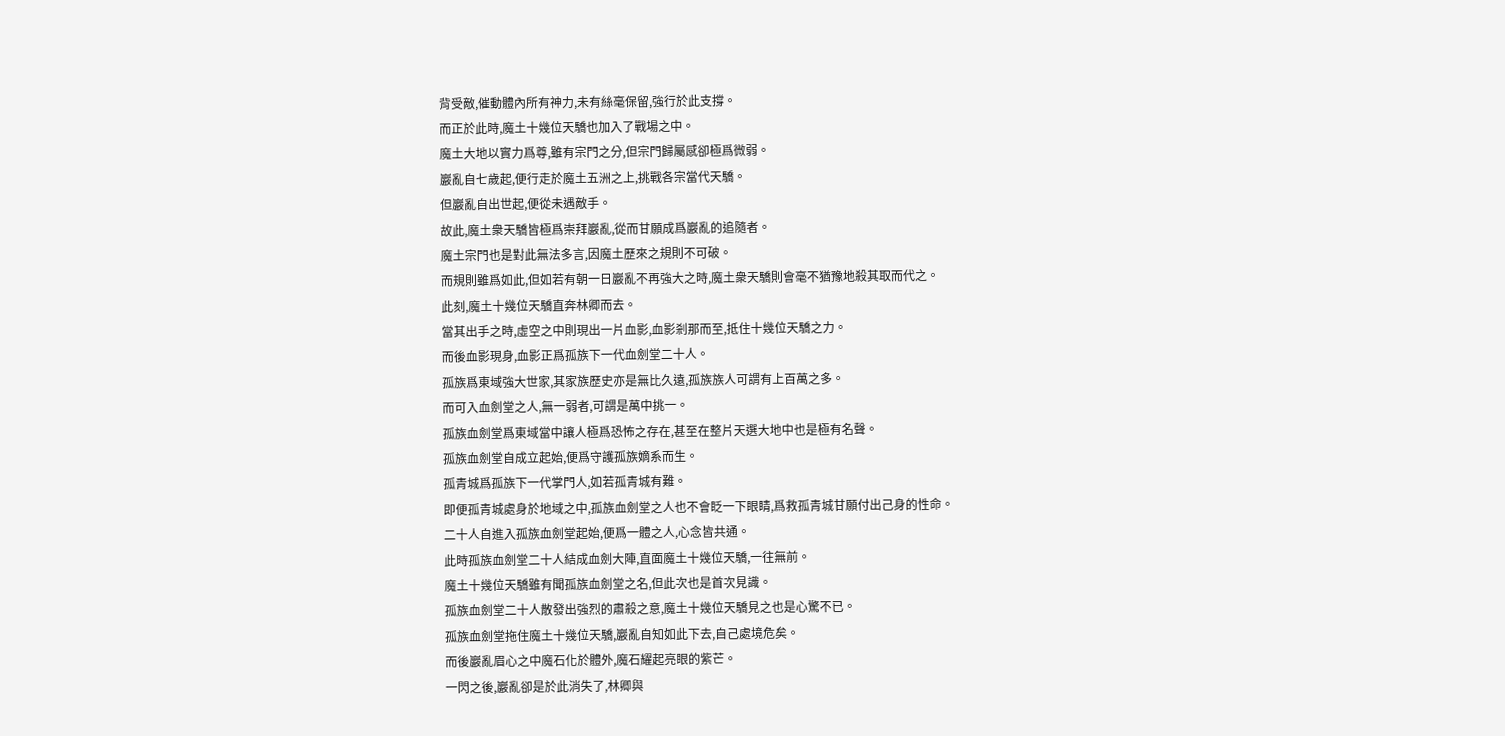背受敵,催動體內所有神力,未有絲毫保留,強行於此支撐。
而正於此時,魔土十幾位天驕也加入了戰場之中。
魔土大地以實力爲尊,雖有宗門之分,但宗門歸屬感卻極爲微弱。
巖亂自七歲起,便行走於魔土五洲之上,挑戰各宗當代天驕。
但巖亂自出世起,便從未遇敵手。
故此,魔土衆天驕皆極爲崇拜巖亂,從而甘願成爲巖亂的追隨者。
魔土宗門也是對此無法多言,因魔土歷來之規則不可破。
而規則雖爲如此,但如若有朝一日巖亂不再強大之時,魔土衆天驕則會毫不猶豫地殺其取而代之。
此刻,魔土十幾位天驕直奔林卿而去。
當其出手之時,虛空之中則現出一片血影,血影剎那而至,抵住十幾位天驕之力。
而後血影現身,血影正爲孤族下一代血劍堂二十人。
孤族爲東域強大世家,其家族歷史亦是無比久遠,孤族族人可謂有上百萬之多。
而可入血劍堂之人,無一弱者,可謂是萬中挑一。
孤族血劍堂爲東域當中讓人極爲恐怖之存在,甚至在整片天選大地中也是極有名聲。
孤族血劍堂自成立起始,便爲守護孤族嫡系而生。
孤青城爲孤族下一代掌門人,如若孤青城有難。
即便孤青城處身於地域之中,孤族血劍堂之人也不會眨一下眼睛,爲救孤青城甘願付出己身的性命。
二十人自進入孤族血劍堂起始,便爲一體之人,心念皆共通。
此時孤族血劍堂二十人結成血劍大陣,直面魔土十幾位天驕,一往無前。
魔土十幾位天驕雖有聞孤族血劍堂之名,但此次也是首次見識。
孤族血劍堂二十人散發出強烈的肅殺之意,魔土十幾位天驕見之也是心驚不已。
孤族血劍堂拖住魔土十幾位天驕,巖亂自知如此下去,自己處境危矣。
而後巖亂眉心之中魔石化於體外,魔石耀起亮眼的紫芒。
一閃之後,巖亂卻是於此消失了,林卿與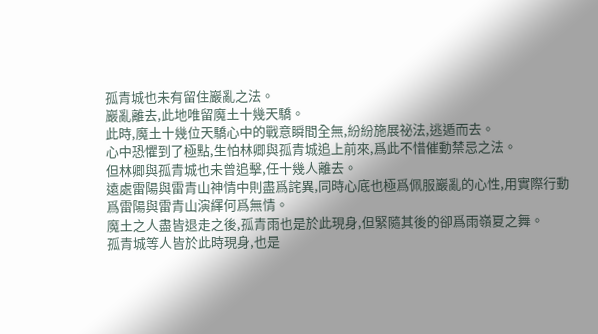孤青城也未有留住巖亂之法。
巖亂離去,此地唯留魔土十幾天驕。
此時,魔土十幾位天驕心中的戰意瞬間全無,紛紛施展祕法,逃遁而去。
心中恐懼到了極點,生怕林卿與孤青城追上前來,爲此不惜催動禁忌之法。
但林卿與孤青城也未曾追擊,任十幾人離去。
遠處雷陽與雷青山神情中則盡爲詫異,同時心底也極爲佩服巖亂的心性,用實際行動爲雷陽與雷青山演繹何爲無情。
魔土之人盡皆退走之後,孤青雨也是於此現身,但緊隨其後的卻爲雨嶺夏之舞。
孤青城等人皆於此時現身,也是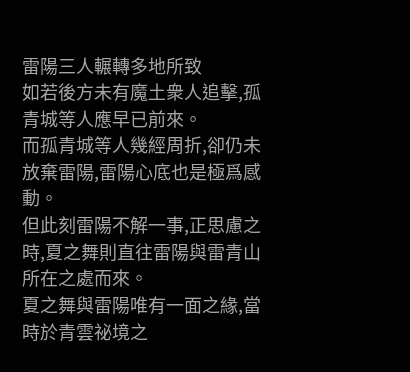雷陽三人輾轉多地所致
如若後方未有魔土衆人追擊,孤青城等人應早已前來。
而孤青城等人幾經周折,卻仍未放棄雷陽,雷陽心底也是極爲感動。
但此刻雷陽不解一事,正思慮之時,夏之舞則直往雷陽與雷青山所在之處而來。
夏之舞與雷陽唯有一面之緣,當時於青雲祕境之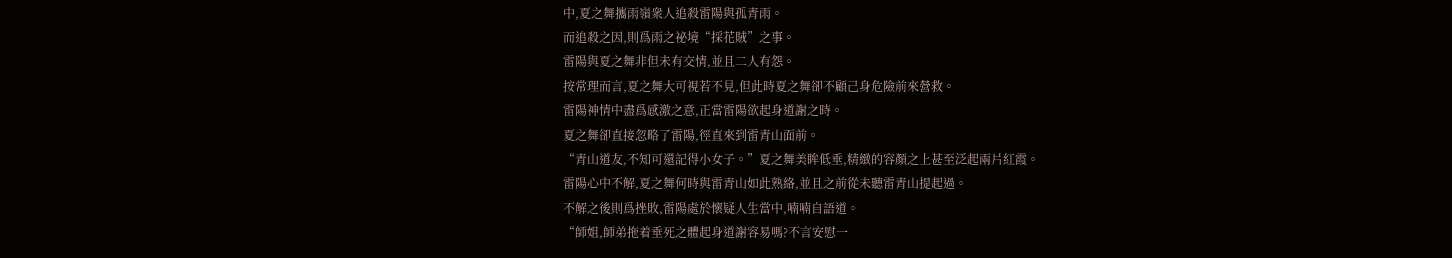中,夏之舞攜雨嶺衆人追殺雷陽與孤青雨。
而追殺之因,則爲雨之祕境“採花賊”之事。
雷陽與夏之舞非但未有交情,並且二人有怨。
按常理而言,夏之舞大可視若不見,但此時夏之舞卻不顧己身危險前來營救。
雷陽神情中盡爲感激之意,正當雷陽欲起身道謝之時。
夏之舞卻直接忽略了雷陽,徑直來到雷青山面前。
“青山道友,不知可還記得小女子。”夏之舞美眸低垂,精緻的容顏之上甚至泛起兩片紅霞。
雷陽心中不解,夏之舞何時與雷青山如此熟絡,並且之前從未聽雷青山提起過。
不解之後則爲挫敗,雷陽處於懷疑人生當中,喃喃自語道。
“師姐,師弟拖着垂死之體起身道謝容易嗎?不言安慰一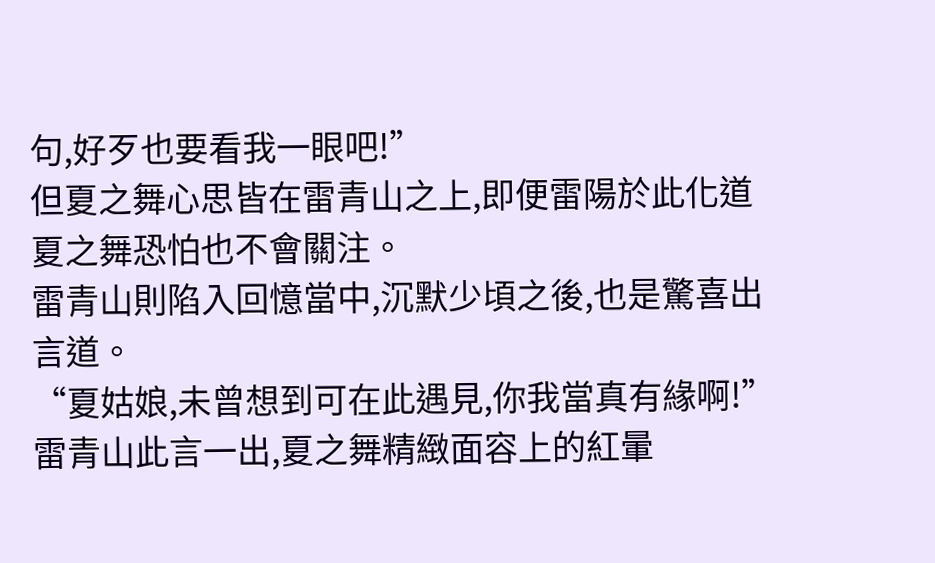句,好歹也要看我一眼吧!”
但夏之舞心思皆在雷青山之上,即便雷陽於此化道夏之舞恐怕也不會關注。
雷青山則陷入回憶當中,沉默少頃之後,也是驚喜出言道。
“夏姑娘,未曾想到可在此遇見,你我當真有緣啊!”
雷青山此言一出,夏之舞精緻面容上的紅暈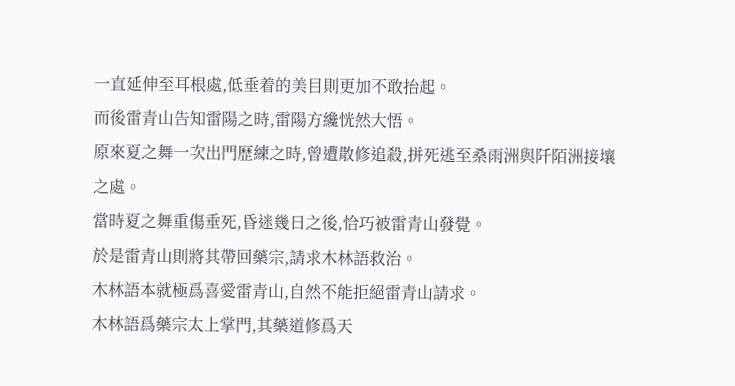一直延伸至耳根處,低垂着的美目則更加不敢抬起。
而後雷青山告知雷陽之時,雷陽方纔恍然大悟。
原來夏之舞一次出門歷練之時,曾遭散修追殺,拼死逃至桑雨洲與阡陌洲接壤之處。
當時夏之舞重傷垂死,昏迷幾日之後,恰巧被雷青山發覺。
於是雷青山則將其帶回藥宗,請求木林語救治。
木林語本就極爲喜愛雷青山,自然不能拒絕雷青山請求。
木林語爲藥宗太上掌門,其藥道修爲天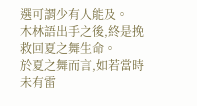選可謂少有人能及。
木林語出手之後,終是挽救回夏之舞生命。
於夏之舞而言,如若當時未有雷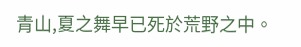青山,夏之舞早已死於荒野之中。